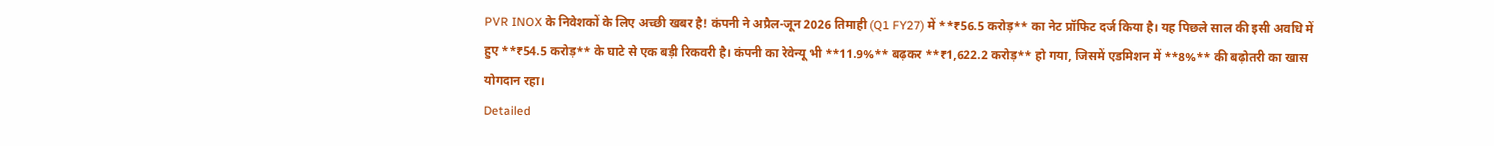PVR INOX के निवेशकों के लिए अच्छी खबर है! कंपनी ने अप्रैल-जून 2026 तिमाही (Q1 FY27) में **₹56.5 करोड़** का नेट प्रॉफिट दर्ज किया है। यह पिछले साल की इसी अवधि में हुए **₹54.5 करोड़** के घाटे से एक बड़ी रिकवरी है। कंपनी का रेवेन्यू भी **11.9%** बढ़कर **₹1,622.2 करोड़** हो गया, जिसमें एडमिशन में **8%** की बढ़ोतरी का खास योगदान रहा।
Detailed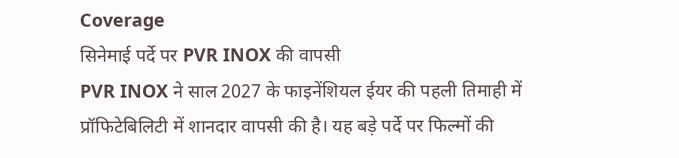Coverage
सिनेमाई पर्दे पर PVR INOX की वापसी
PVR INOX ने साल 2027 के फाइनेंशियल ईयर की पहली तिमाही में प्रॉफिटेबिलिटी में शानदार वापसी की है। यह बड़े पर्दे पर फिल्मों की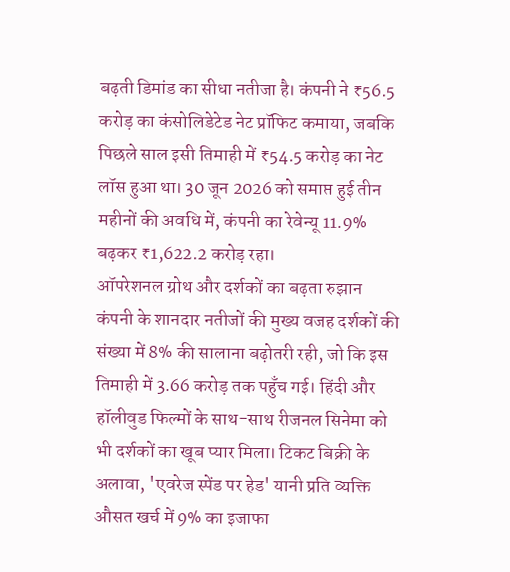बढ़ती डिमांड का सीधा नतीजा है। कंपनी ने ₹56.5 करोड़ का कंसोलिडेटेड नेट प्रॉफिट कमाया, जबकि पिछले साल इसी तिमाही में ₹54.5 करोड़ का नेट लॉस हुआ था। 30 जून 2026 को समाप्त हुई तीन महीनों की अवधि में, कंपनी का रेवेन्यू 11.9% बढ़कर ₹1,622.2 करोड़ रहा।
ऑपरेशनल ग्रोथ और दर्शकों का बढ़ता रुझान
कंपनी के शानदार नतीजों की मुख्य वजह दर्शकों की संख्या में 8% की सालाना बढ़ोतरी रही, जो कि इस तिमाही में 3.66 करोड़ तक पहुँच गई। हिंदी और हॉलीवुड फिल्मों के साथ-साथ रीजनल सिनेमा को भी दर्शकों का खूब प्यार मिला। टिकट बिक्री के अलावा, 'एवरेज स्पेंड पर हेड' यानी प्रति व्यक्ति औसत खर्च में 9% का इजाफा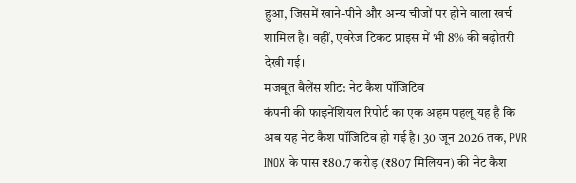हुआ, जिसमें खाने-पीने और अन्य चीजों पर होने वाला खर्च शामिल है। वहीं, एवरेज टिकट प्राइस में भी 8% की बढ़ोतरी देखी गई।
मजबूत बैलेंस शीट: नेट कैश पॉजिटिव
कंपनी की फाइनेंशियल रिपोर्ट का एक अहम पहलू यह है कि अब यह नेट कैश पॉजिटिव हो गई है। 30 जून 2026 तक, PVR INOX के पास ₹80.7 करोड़ (₹807 मिलियन) की नेट कैश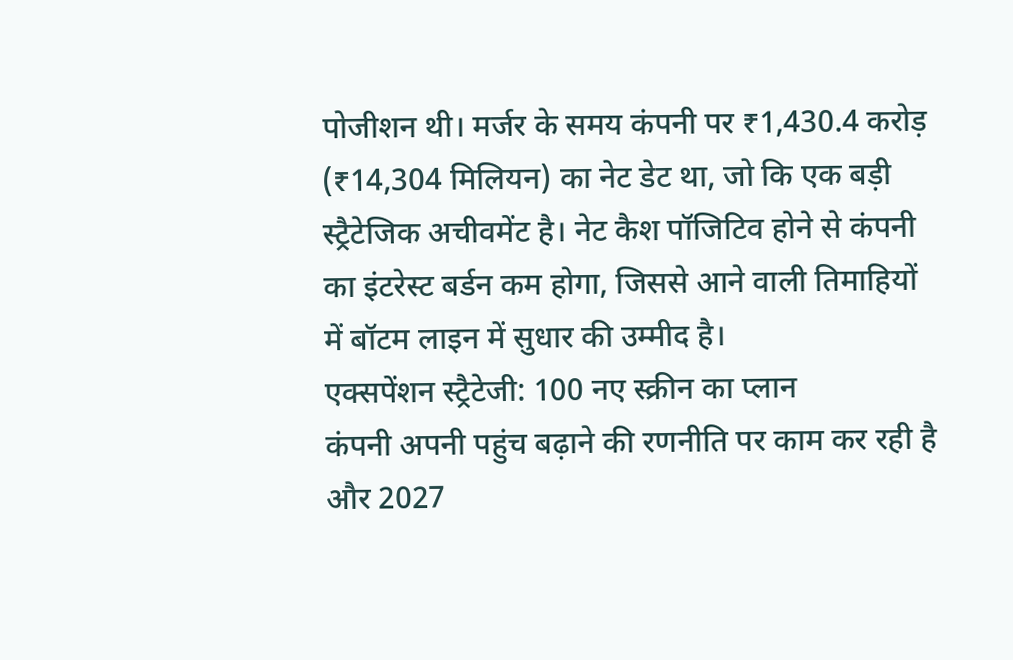पोजीशन थी। मर्जर के समय कंपनी पर ₹1,430.4 करोड़ (₹14,304 मिलियन) का नेट डेट था, जो कि एक बड़ी स्ट्रैटेजिक अचीवमेंट है। नेट कैश पॉजिटिव होने से कंपनी का इंटरेस्ट बर्डन कम होगा, जिससे आने वाली तिमाहियों में बॉटम लाइन में सुधार की उम्मीद है।
एक्सपेंशन स्ट्रैटेजी: 100 नए स्क्रीन का प्लान
कंपनी अपनी पहुंच बढ़ाने की रणनीति पर काम कर रही है और 2027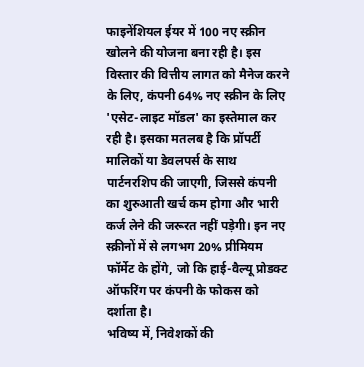फाइनेंशियल ईयर में 100 नए स्क्रीन खोलने की योजना बना रही है। इस विस्तार की वित्तीय लागत को मैनेज करने के लिए, कंपनी 64% नए स्क्रीन के लिए 'एसेट-लाइट मॉडल' का इस्तेमाल कर रही है। इसका मतलब है कि प्रॉपर्टी मालिकों या डेवलपर्स के साथ पार्टनरशिप की जाएगी, जिससे कंपनी का शुरुआती खर्च कम होगा और भारी कर्ज लेने की जरूरत नहीं पड़ेगी। इन नए स्क्रीनों में से लगभग 20% प्रीमियम फॉर्मेट के होंगे, जो कि हाई-वैल्यू प्रोडक्ट ऑफरिंग पर कंपनी के फोकस को दर्शाता है।
भविष्य में, निवेशकों की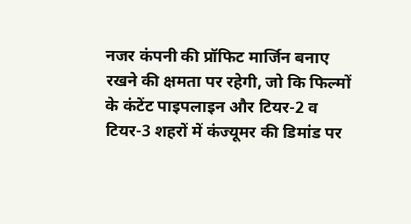नजर कंपनी की प्रॉफिट मार्जिन बनाए रखने की क्षमता पर रहेगी, जो कि फिल्मों के कंटेंट पाइपलाइन और टियर-2 व टियर-3 शहरों में कंज्यूमर की डिमांड पर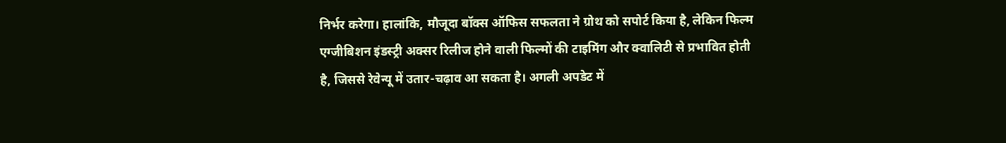निर्भर करेगा। हालांकि, मौजूदा बॉक्स ऑफिस सफलता ने ग्रोथ को सपोर्ट किया है, लेकिन फिल्म एग्जीबिशन इंडस्ट्री अक्सर रिलीज होने वाली फिल्मों की टाइमिंग और क्वालिटी से प्रभावित होती है, जिससे रेवेन्यू में उतार-चढ़ाव आ सकता है। अगली अपडेट में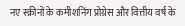नए स्क्रीनों के कमीशनिंग प्रोग्रेस और वित्तीय वर्ष के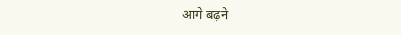आगे बढ़ने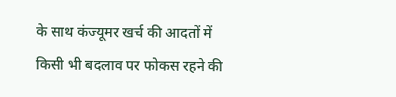के साथ कंज्यूमर खर्च की आदतों में किसी भी बदलाव पर फोकस रहने की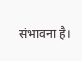संभावना है।